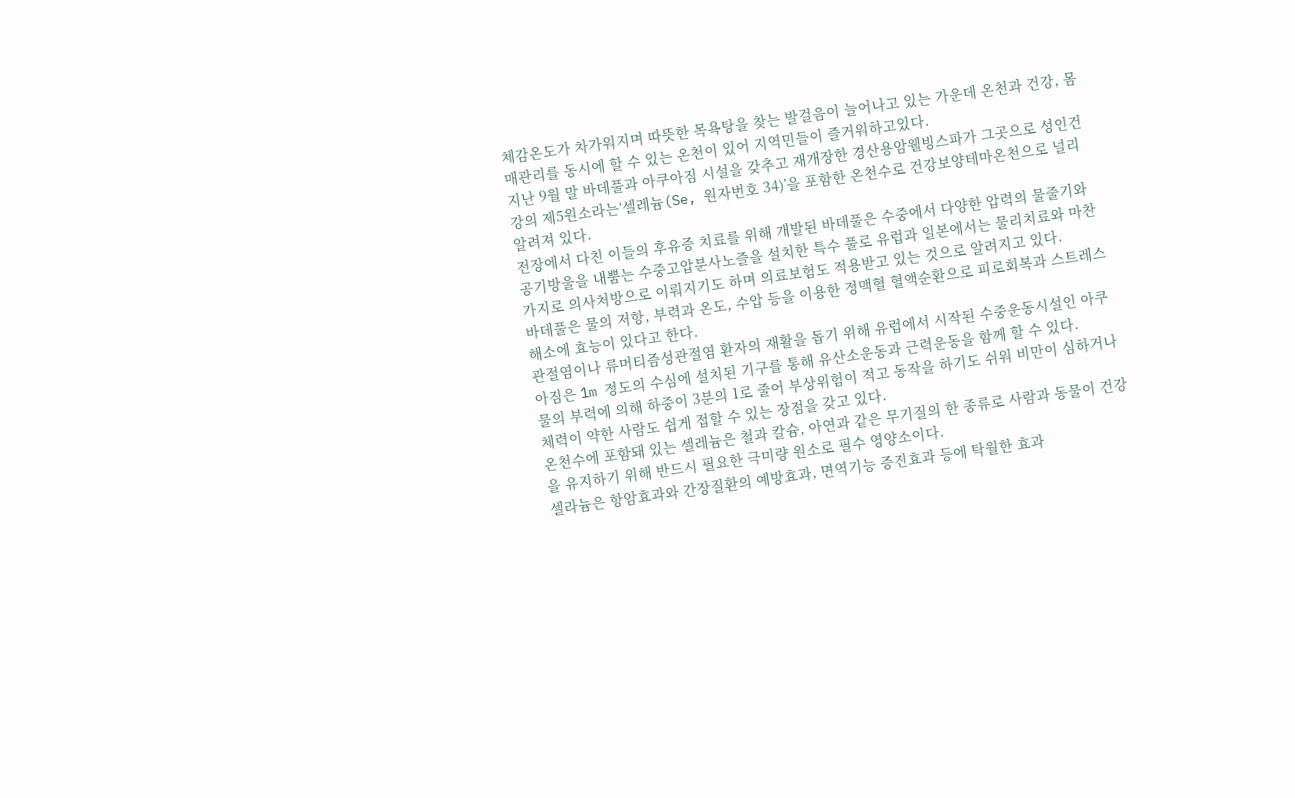체감온도가 차가워지며 따뜻한 목욕탕을 찾는 발걸음이 늘어나고 있는 가운데 온천과 건강, 몸매관리를 동시에 할 수 있는 온천이 있어 지역민들이 즐거워하고있다.
지난 9월 말 바데풀과 아쿠아짐 시설을 갖추고 재개장한 경산용암웰빙스파가 그곳으로 성인건강의 제5원소라는‘셀레늄(Se, 원자번호 34)’을 포함한 온천수로 건강보양테마온천으로 널리 알려져 있다.
전장에서 다친 이들의 후유증 치료를 위해 개발된 바데풀은 수중에서 다양한 압력의 물줄기와 공기방울을 내뿜는 수중고압분사노즐을 설치한 특수 풀로 유럽과 일본에서는 물리치료와 마찬가지로 의사처방으로 이뤄지기도 하며 의료보험도 적용받고 있는 것으로 알려지고 있다.
바데풀은 물의 저항, 부력과 온도, 수압 등을 이용한 정맥혈 혈액순환으로 피로회복과 스트레스해소에 효능이 있다고 한다.
관절염이나 류머티즘성관절염 환자의 재활을 돕기 위해 유럽에서 시작된 수중운동시설인 아쿠아짐은 1m 정도의 수심에 설치된 기구를 통해 유산소운동과 근력운동을 함께 할 수 있다.
물의 부력에 의해 하중이 3분의 1로 줄어 부상위험이 적고 동작을 하기도 쉬워 비만이 심하거나 체력이 약한 사람도 쉽게 접할 수 있는 장점을 갖고 있다.
온천수에 포함돼 있는 셀레늄은 철과 칼슘, 아연과 같은 무기질의 한 종류로 사람과 동물이 건강을 유지하기 위해 반드시 필요한 극미량 원소로 필수 영양소이다.
셀라늄은 항암효과와 간장질환의 예방효과, 면역기능 증진효과 등에 탁월한 효과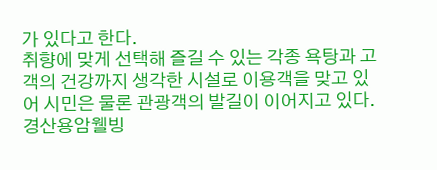가 있다고 한다.
취향에 맞게 선택해 즐길 수 있는 각종 욕탕과 고객의 건강까지 생각한 시설로 이용객을 맞고 있어 시민은 물론 관광객의 발길이 이어지고 있다.
경산용암웰빙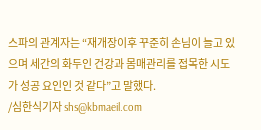스파의 관계자는 “재개장이후 꾸준히 손님이 늘고 있으며 세간의 화두인 건강과 몸매관리를 접목한 시도가 성공 요인인 것 같다”고 말했다.
/심한식기자 shs@kbmaeil.com